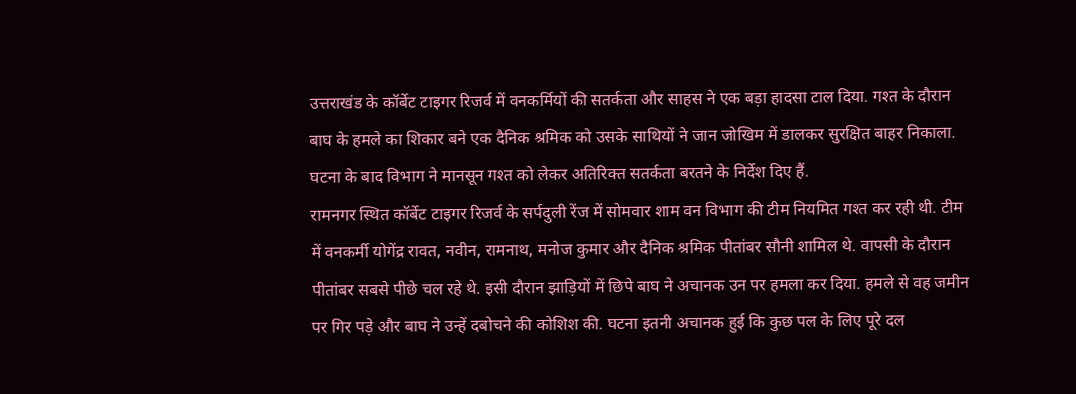उत्तराखंड के कॉर्बेट टाइगर रिजर्व में वनकर्मियों की सतर्कता और साहस ने एक बड़ा हादसा टाल दिया. गश्त के दौरान बाघ के हमले का शिकार बने एक दैनिक श्रमिक को उसके साथियों ने जान जोखिम में डालकर सुरक्षित बाहर निकाला. घटना के बाद विभाग ने मानसून गश्त को लेकर अतिरिक्त सतर्कता बरतने के निर्देश दिए हैं.
रामनगर स्थित कॉर्बेट टाइगर रिजर्व के सर्पदुली रेंज में सोमवार शाम वन विभाग की टीम नियमित गश्त कर रही थी. टीम में वनकर्मी योगेंद्र रावत, नवीन, रामनाथ, मनोज कुमार और दैनिक श्रमिक पीतांबर सौनी शामिल थे. वापसी के दौरान पीतांबर सबसे पीछे चल रहे थे. इसी दौरान झाड़ियों में छिपे बाघ ने अचानक उन पर हमला कर दिया. हमले से वह जमीन पर गिर पड़े और बाघ ने उन्हें दबोचने की कोशिश की. घटना इतनी अचानक हुई कि कुछ पल के लिए पूरे दल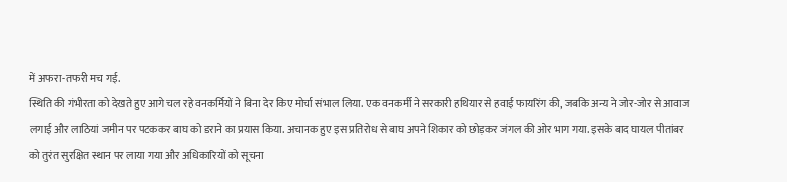में अफरा-तफरी मच गई.
स्थिति की गंभीरता को देखते हुए आगे चल रहे वनकर्मियों ने बिना देर किए मोर्चा संभाल लिया. एक वनकर्मी ने सरकारी हथियार से हवाई फायरिंग की, जबकि अन्य ने जोर-जोर से आवाज लगाई और लाठियां जमीन पर पटककर बाघ को डराने का प्रयास किया. अचानक हुए इस प्रतिरोध से बाघ अपने शिकार को छोड़कर जंगल की ओर भाग गया. इसके बाद घायल पीतांबर को तुरंत सुरक्षित स्थान पर लाया गया और अधिकारियों को सूचना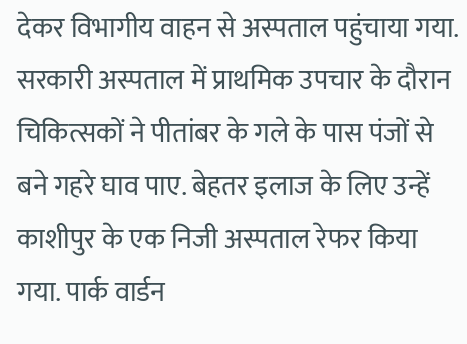देकर विभागीय वाहन से अस्पताल पहुंचाया गया.
सरकारी अस्पताल में प्राथमिक उपचार के दौरान चिकित्सकों ने पीतांबर के गले के पास पंजों से बने गहरे घाव पाए. बेहतर इलाज के लिए उन्हें काशीपुर के एक निजी अस्पताल रेफर किया गया. पार्क वार्डन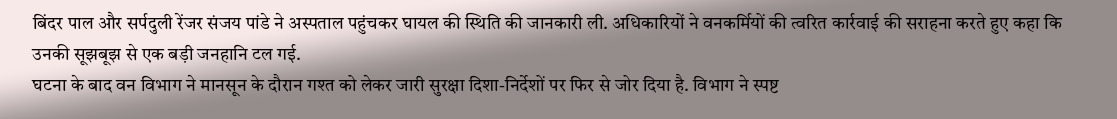बिंदर पाल और सर्पदुली रेंजर संजय पांडे ने अस्पताल पहुंचकर घायल की स्थिति की जानकारी ली. अधिकारियों ने वनकर्मियों की त्वरित कार्रवाई की सराहना करते हुए कहा कि उनकी सूझबूझ से एक बड़ी जनहानि टल गई.
घटना के बाद वन विभाग ने मानसून के दौरान गश्त को लेकर जारी सुरक्षा दिशा-निर्देशों पर फिर से जोर दिया है. विभाग ने स्पष्ट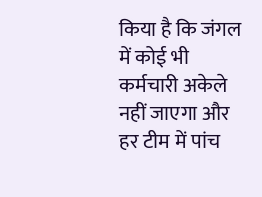किया है कि जंगल में कोई भी कर्मचारी अकेले नहीं जाएगा और हर टीम में पांच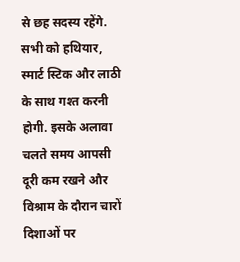से छह सदस्य रहेंगे. सभी को हथियार, स्मार्ट स्टिक और लाठी के साथ गश्त करनी होगी. इसके अलावा चलते समय आपसी दूरी कम रखने और विश्राम के दौरान चारों दिशाओं पर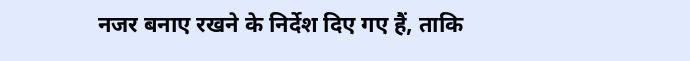नजर बनाए रखने के निर्देश दिए गए हैं, ताकि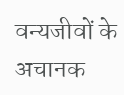वन्यजीवों के अचानक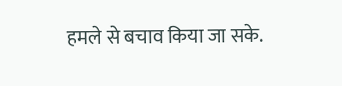हमले से बचाव किया जा सके.